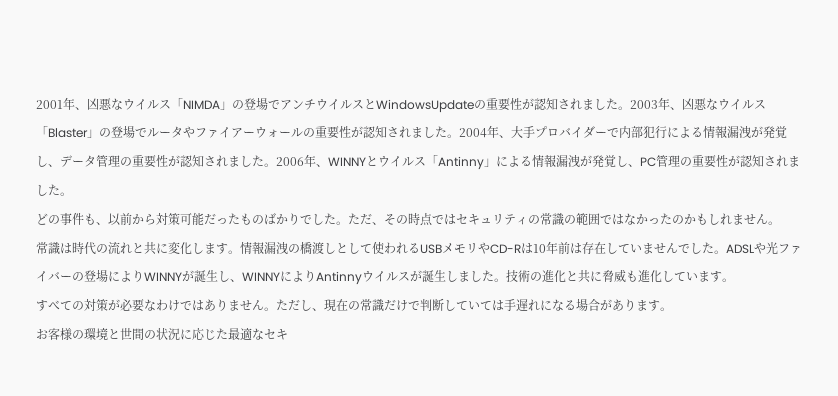2001年、凶悪なウイルス「NIMDA」の登場でアンチウイルスとWindowsUpdateの重要性が認知されました。2003年、凶悪なウイルス「Blaster」の登場でルータやファイアーウォールの重要性が認知されました。2004年、大手プロバイダーで内部犯行による情報漏洩が発覚し、データ管理の重要性が認知されました。2006年、WINNYとウイルス「Antinny」による情報漏洩が発覚し、PC管理の重要性が認知されました。
どの事件も、以前から対策可能だったものばかりでした。ただ、その時点ではセキュリティの常識の範囲ではなかったのかもしれません。
常識は時代の流れと共に変化します。情報漏洩の橋渡しとして使われるUSBメモリやCD-Rは10年前は存在していませんでした。ADSLや光ファイバーの登場によりWINNYが誕生し、WINNYによりAntinnyウイルスが誕生しました。技術の進化と共に脅威も進化しています。
すべての対策が必要なわけではありません。ただし、現在の常識だけで判断していては手遅れになる場合があります。
お客様の環境と世間の状況に応じた最適なセキ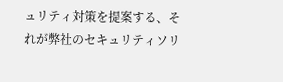ュリティ対策を提案する、それが弊社のセキュリティソリ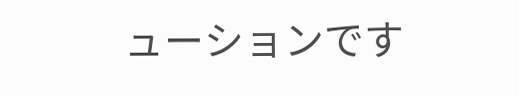ューションです